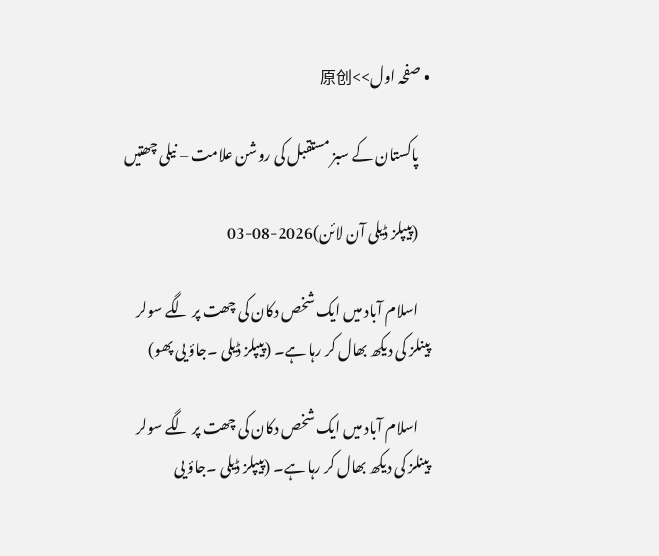• صفحہ اول>>原创

    پاکستان کے سبز مستقبل کی روشن علامت – نیلی چھتیں

    (پیپلز ڈیلی آن لائن)2026-08-03

    اسلام آباد میں ایک شخص دکان کی چھت پر لگے سولر پینلز کی دیکھ بھال کر رہا ہے۔ (پیپلز ڈیلی ۔جاؤ یی پھو)

    اسلام آباد میں ایک شخص دکان کی چھت پر لگے سولر پینلز کی دیکھ بھال کر رہا ہے۔ (پیپلز ڈیلی ۔جاؤ یی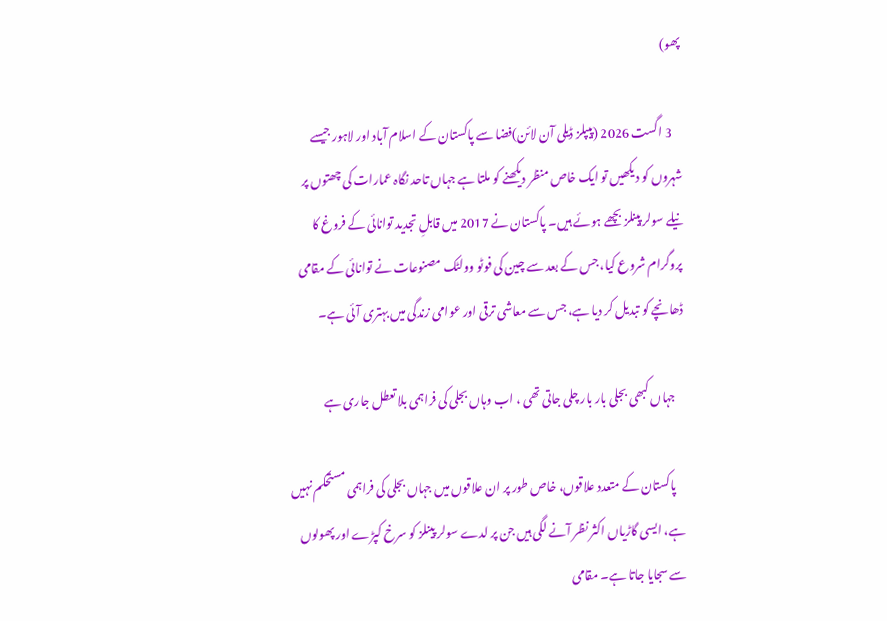پھو)

    3 اگست 2026 (پیپلز ڈیلی آن لائن)فضا سے پاکستان کے اسلام آباد اور لاہور جیسے شہروں کو دیکھیں تو ایک خاص منظر دیکھنے کو ملتا ہے جہاں تاحد نگاہ عمارات کی چھتوں پر نیلے سولر پینلز بچھے ہوئے ہیں۔ پاکستان نے 2017 میں قابلِ تجدید توانائی کے فروغ کا پروگرام شروع کیا، جس کے بعد سے چین کی فوٹو وولٹک مصنوعات نے توانائی کے مقامی ڈھانچے کو تبدیل کر دیا ہے، جس سے معاشی ترقی اور عوامی زندگی میں بہتری آئی ہے۔

    جہاں کبھی بجلی بار بار چلی جاتی تھی ، اب وہاں بجلی کی فراہمی بلا تعطل جاری ہے

    پاکستان کے متعدد علاقوں، خاص طور پر ان علاقوں میں جہاں بجلی کی فراہمی مستحکم نہیں ہے، ایسی گاڑیاں اکثر نظر آنے لگی ہیں جن پر لدے سولر پینلز کو سرخ کپڑے اور پھولوں سے سجایا جاتا ہے۔ مقامی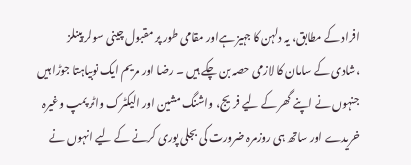افراد کے مطابق، یہ دلہن کا جہیز ہےاور مقامی طور پر مقبول چینی سولر پینلز ،شادی کے سامان کا لازمی حصہ بن چکے ہیں ۔ رضا اور مریم ایک نوبیاہتا جوڑا ہیں جنہوں نے اپنے گھر کے لیے فریج، واشنگ مشین اور الیکٹرک واٹر پمپ وغیرہ خریدے اور ساتھ ہی روزمرہ ضرورت کی بجلی پوری کرنے کے لیے انہوں نے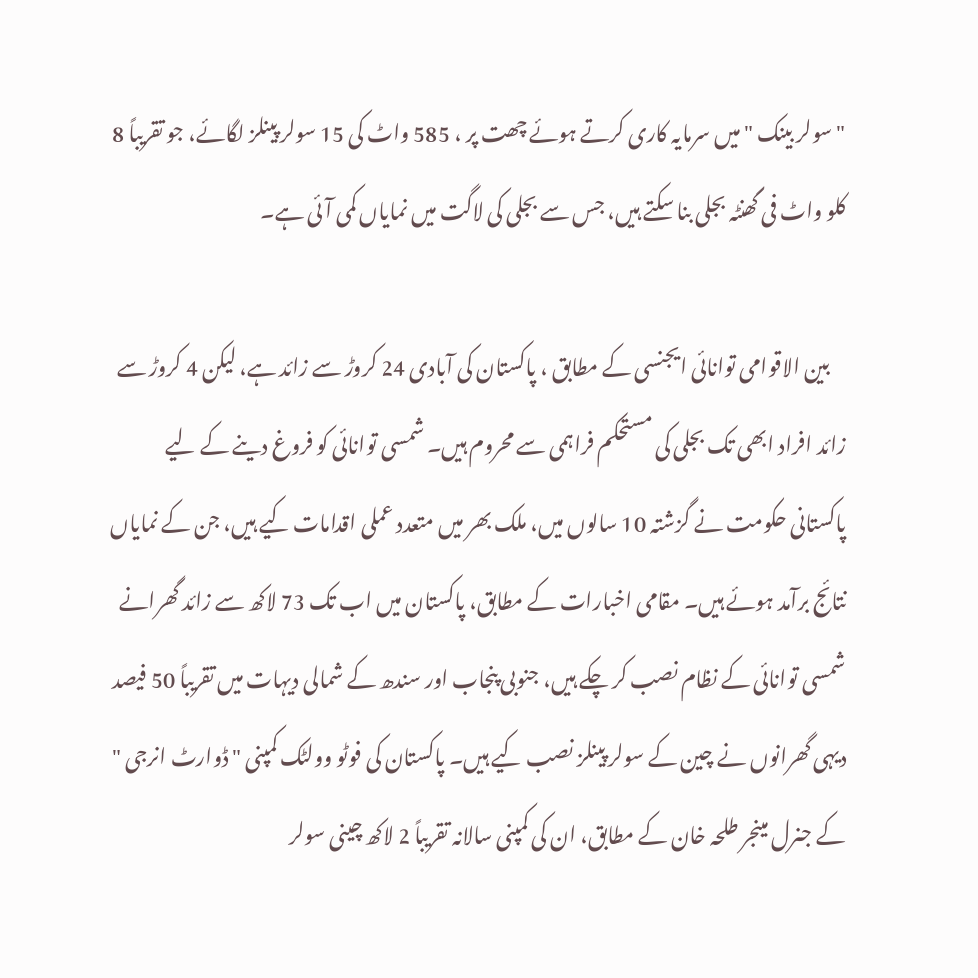"سولر بینک " میں سرمایہ کاری کرتے ہوئے چھت پر ، 585 واٹ کی 15 سولر پینلز لگائے، جو تقریباً 8 کلو واٹ فی گھنٹہ بجلی بنا سکتے ہیں، جس سے بجلی کی لاگت میں نمایاں کمی آئی ہے۔

    بین الاقوامی توانائی ایجنسی کے مطابق ، پاکستان کی آبادی 24 کروڑ سے زائد ہے، لیکن 4 کروڑ سے زائد افراد ابھی تک بجلی کی مستحکم فراہمی سے محروم ہیں۔ شمسی توانائی کو فروغ دینے کے لیے پاکستانی حکومت نے گزشتہ 10 سالوں میں، ملک بھر میں متعدد عملی اقدامات کیے ہیں، جن کے نمایاں نتائج برآمد ہوئے ہیں۔ مقامی اخبارات کے مطابق، پاکستان میں اب تک 73 لاکھ سے زائد گھرانے شمسی توانائی کے نظام نصب کر چکے ہیں، جنوبی پنجاب اور سندھ کے شمالی دیہات میں تقریباً 50 فیصد دیہی گھرانوں نے چین کے سولر پینلز نصب کیے ہیں۔ پاکستان کی فوٹو وولٹک کمپنی " ڈوارٹ انرجی " کے جنرل مینجر طلحہ خان کے مطابق، ان کی کمپنی سالانہ تقریباً 2 لاکھ چینی سولر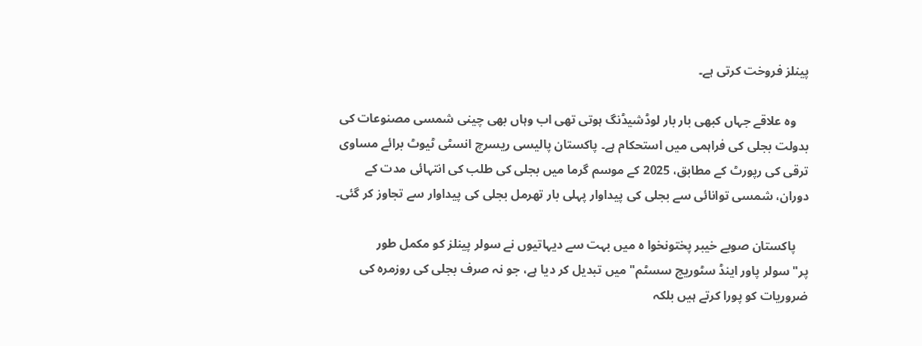پینلز فروخت کرتی ہے۔

    وہ علاقے جہاں کبھی بار بار لوڈشیڈنگ ہوتی تھی اب وہاں بھی چینی شمسی مصنوعات کی بدولت بجلی کی فراہمی میں استحکام ہے۔ پاکستان پالیسی ریسرچ انسٹی ٹیوٹ برائے مساوی ترقی کی رپورٹ کے مطابق، 2025 کے موسم گرما میں بجلی کی طلب کی انتہائی مدت کے دوران، شمسی توانائی سے بجلی کی پیداوار پہلی بار تھرمل بجلی کی پیداوار سے تجاوز کر گئی۔

    پاکستان صوبے خیبر پختونخوا ہ میں بہت سے دیہاتیوں نے سولر پینلز کو مکمل طور پر"سولر پاور اینڈ سٹوریج سسٹم" میں تبدیل کر دیا ہے، جو نہ صرف بجلی کی روزمرہ کی ضروریات کو پورا کرتے ہیں بلکہ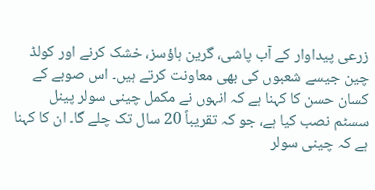زرعی پیداوار کے آب پاشی، گرین ہاؤسز، خشک کرنے اور کولڈ چین جیسے شعبوں کی بھی معاونت کرتے ہیں۔ اس صوبے کے کسان حسن کا کہنا ہے کہ انہوں نے مکمل چینی سولر پینل سسٹم نصب کیا ہے، جو کہ تقریباً 20 سال تک چلے گا۔ ان کا کہنا ہے کہ چینی سولر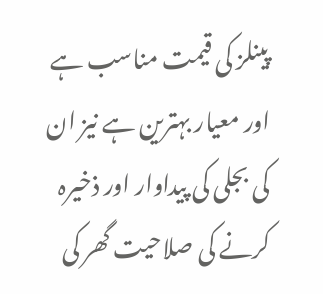پینلز کی قیمت مناسب ہے اور معیار بہترین ہے نیز ان کی بجلی کی پیداوار اور ذخیرہ کرنے کی صلاحیت گھر کی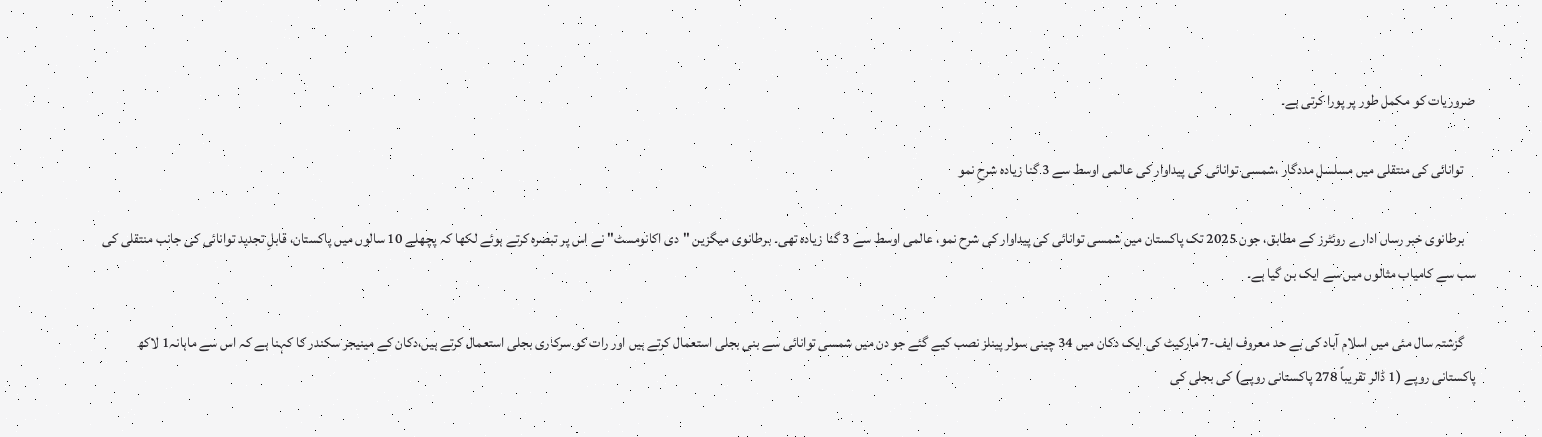ضروریات کو مکمل طور پر پورا کرتی ہے۔

    توانائی کی منتقلی میں مسلسل مددگار ،شمسی توانائی کی پیداوار کی عالمی اوسط سے 3 گنا زیادہ شرحِ نمو

    برطانوی خبر رساں ادارے روئٹرز کے مطابق، جون 2025 تک پاکستان میں شمسی توانائی کی پیداوار کی شرح نمو، عالمی اوسط سے 3 گنا زیادہ تھی۔ برطانوی میگزین "دی اکانومسٹ" نے اس پر تبصرہ کرتے ہوئے لکھا کہ پچھلے 10 سالوں میں پاکستان، قابلِ تجدید توانائی کی جانب منتقلی کی سب سے کامیاب مثالوں میں سے ایک بن گیا ہے۔

    گزشتہ سال مئی میں اسلام آباد کی بے حد معروف ایف-7 مارکیٹ کی ایک دکان میں 34 چینی سولر پینلز نصب کیے گئے جو دن میں شمسی توانائی سے بنی بجلی استعمال کرتے ہیں اور رات کو سرکاری بجلی استعمال کرتے ہیں،دکان کے مینیجر سکندر کا کہنا ہے کہ اس سے ماہانہ1 لاکھ پاکستانی روپے (1 ڈالر تقریباً 278 پاکستانی روپے) کی بجلی کی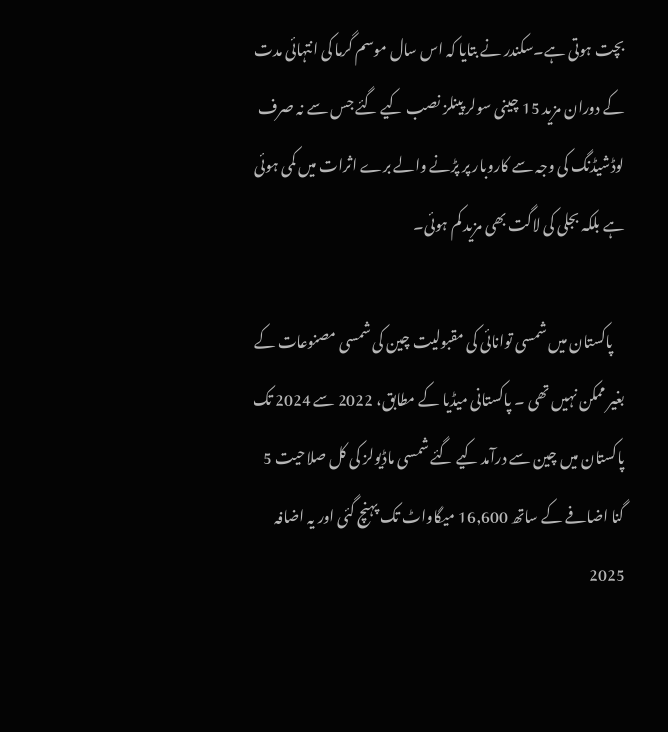بچت ہوتی ہے۔سکندر نے بتایا کہ اس سال موسم گرما کی انتہائی مدت کے دوران مزید 15 چینی سولر پینلز نصب کیے گئے جس سے نہ صرف لوڈشیڈنگ کی وجہ سے کاروبار پر پڑنے والے برے اثرات میں کمی ہوئی ہے بلکہ بجلی کی لاگت بھی مزید کم ہوئی۔

    پاکستان میں شمسی توانائی کی مقبولیت چین کی شمسی مصنوعات کے بغیر ممکن نہیں تھی ۔ پاکستانی میڈیا کے مطابق، 2022 سے 2024 تک پاکستان میں چین سے درآمد کیے گئے شمسی ماڈیولز کی کل صلاحیت 5 گنا اضافے کے ساتھ 16,600 میگاواٹ تک پہنچ گئی اور یہ اضافہ 2025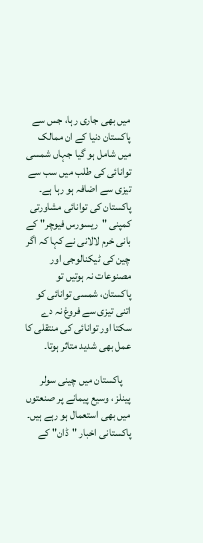میں بھی جاری رہا، جس سے پاکستان دنیا کے ان ممالک میں شامل ہو گیا جہاں شمسی توانائی کی طلب میں سب سے تیزی سے اضافہ ہو رہا ہے۔ پاکستان کی توانائی مشاورتی کمپنی "ریسورس فیوچر" کے بانی خرم لالانی نے کہا کہ اگر چین کی ٹیکنالوجی اور مصنوعات نہ ہوتیں تو پاکستان، شمسی توانائی کو اتنی تیزی سے فروغ نہ دے سکتا اور توانائی کی منتقلی کا عمل بھی شدید متاثر ہوتا۔

    پاکستان میں چینی سولر پینلز ، وسیع پیمانے پر صنعتوں میں بھی استعمال ہو رہے ہیں۔ پاکستانی اخبار "ڈان" کے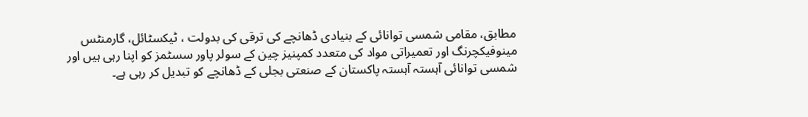مطابق، مقامی شمسی توانائی کے بنیادی ڈھانچے کی ترقی کی بدولت ، ٹیکسٹائل، گارمنٹس مینوفیکچرنگ اور تعمیراتی مواد کی متعدد کمپنیز چین کے سولر پاور سسٹمز کو اپنا رہی ہیں اور شمسی توانائی آہستہ آہستہ پاکستان کے صنعتی بجلی کے ڈھانچے کو تبدیل کر رہی ہے۔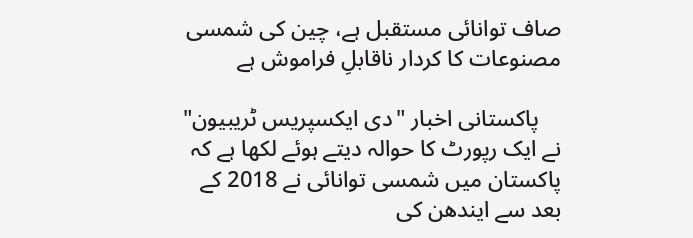صاف توانائی مستقبل ہے، چین کی شمسی مصنوعات کا کردار ناقابلِ فراموش ہے

    پاکستانی اخبار "دی ایکسپریس ٹریبیون" نے ایک رپورٹ کا حوالہ دیتے ہوئے لکھا ہے کہ پاکستان میں شمسی توانائی نے 2018 کے بعد سے ایندھن کی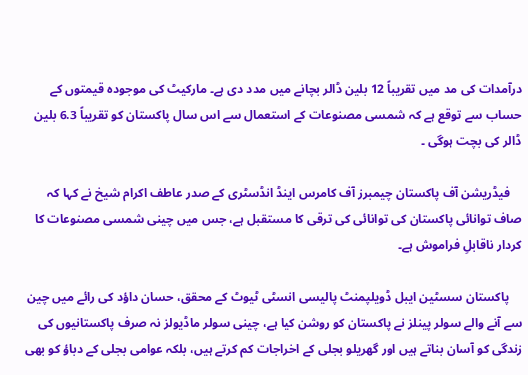درآمدات کی مد میں تقریباً 12 بلین ڈالر بچانے میں مدد دی ہے۔ مارکیٹ کی موجودہ قیمتوں کے حساب سے توقع ہے کہ شمسی مصنوعات کے استعمال سے اس سال پاکستان کو تقریباً 6.3 بلین ڈالر کی بچت ہوگی ۔

    فیڈریشن آف پاکستان چیمبرز آف کامرس اینڈ انڈسٹری کے صدر عاطف اکرام شیخ نے کہا کہ صاف توانائی پاکستان کی توانائی کی ترقی کا مستقبل ہے، جس میں چینی شمسی مصنوعات کا کردار ناقابلِ فراموش ہے۔

    پاکستان سسٹین ایبل ڈویلپمنٹ پالیسی انسٹی ٹیوٹ کے محقق، حسان داؤد کی رائے میں چین سے آنے والے سولر پینلز نے پاکستان کو روشن کیا ہے، چینی سولر ماڈیولز نہ صرف پاکستانیوں کی زندگی کو آسان بناتے ہیں اور گھریلو بجلی کے اخراجات کم کرتے ہیں، بلکہ عوامی بجلی کے دباؤ کو بھی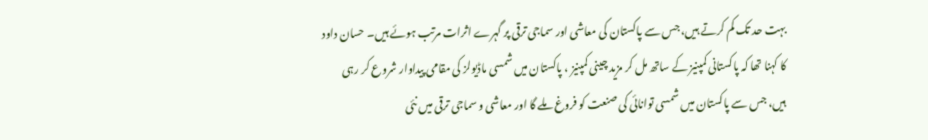بہت حد تک کم کرتے ہیں، جس سے پاکستان کی معاشی اور سماجی ترقی پر گہرے اثرات مرتب ہوئے ہیں۔ حسان داود کا کہنا تھا کہ پاکستانی کمپنیز کے ساتھ مل کر مزید چینی کمپنیز ، پاکستان میں شمسی ماڈیولز کی مقامی پیداوار شروع کر رہی ہیں، جس سے پاکستان میں شمسی توانائی کی صنعت کو فروغ ملے گا اور معاشی و سماجی ترقی میں نئی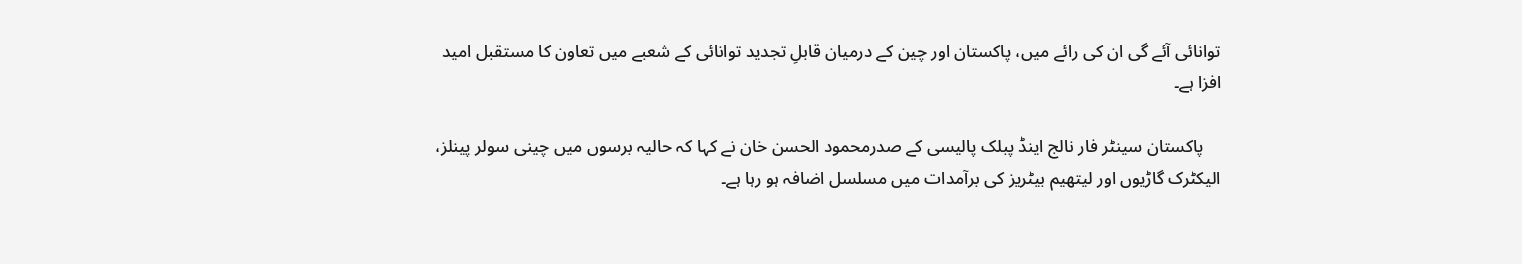توانائی آئے گی ان کی رائے میں، پاکستان اور چین کے درمیان قابلِ تجدید توانائی کے شعبے میں تعاون کا مستقبل امید افزا ہے۔

    پاکستان سینٹر فار نالج اینڈ پبلک پالیسی کے صدرمحمود الحسن خان نے کہا کہ حالیہ برسوں میں چینی سولر پینلز، الیکٹرک گاڑیوں اور لیتھیم بیٹریز کی برآمدات میں مسلسل اضافہ ہو رہا ہے۔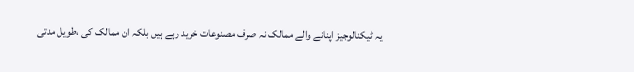یہ ٹیکنالوجیز اپنانے والے ممالک نہ صرف مصنوعات خرید رہے ہیں بلکہ ان ممالک کی ،طویل مدتی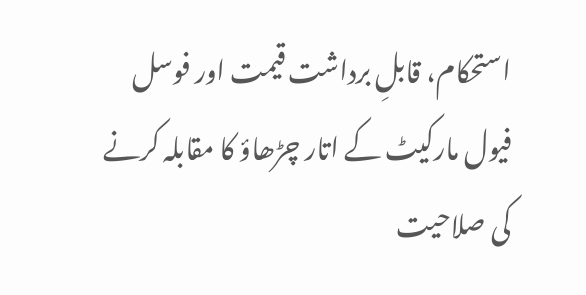استحکام، قابلِ برداشت قیمت اور فوسل فیول مارکیٹ کے اتار چڑھاؤ کا مقابلہ کرنے کی صلاحیت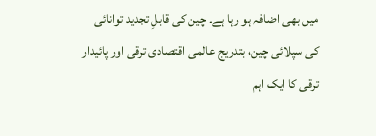میں بھی اضافہ ہو رہا ہے۔ چین کی قابلِ تجدید توانائی کی سپلائی چین، بتدریج عالمی اقتصادی ترقی اور پائیدار ترقی کا ایک اہم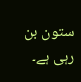ستون بن رہی ہے۔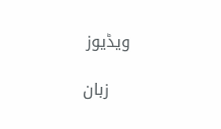ویڈیوز

    زبان